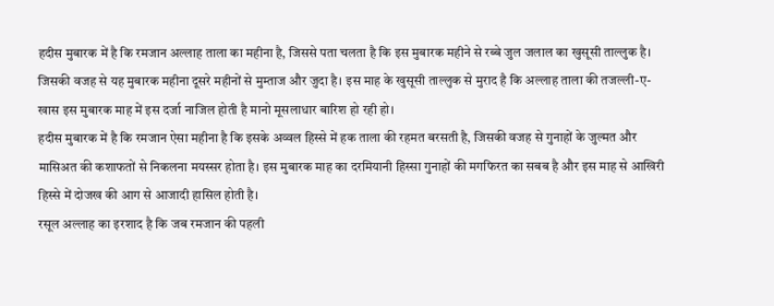हदीस मुबारक में है कि रमजान अल्लाह ताला का महीना है, जिससे पता चलता है कि इस मुबारक महीने से रब्बे जुल जलाल का खुसूसी ताल्लुक है। जिसकी वजह से यह मुबारक महीना दूसरे महीनों से मुम्ताज और जुदा है। इस माह के खुसूसी ताल्लुक से मुराद है कि अल्लाह ताला की तजल्ली-ए-खास इस मुबारक माह में इस दर्जा नाजिल होती है मानो मूसलाधार बारिश हो रही हो।
हदीस मुबारक में है कि रमजान ऐसा महीना है कि इसके अव्वल हिस्से में हक ताला की रहमत बरसती है, जिसकी वजह से गुनाहों के जुल्मत और मासिअत की कशाफतों से निकलना मयस्सर होता है। इस मुबारक माह का दरमियानी हिस्सा गुनाहों की मगफिरत का सबब है और इस माह से आखिरी हिस्से में दोजख की आग से आजादी हासिल होती है।
रसूल अल्लाह का इरशाद है कि जब रमजान की पहली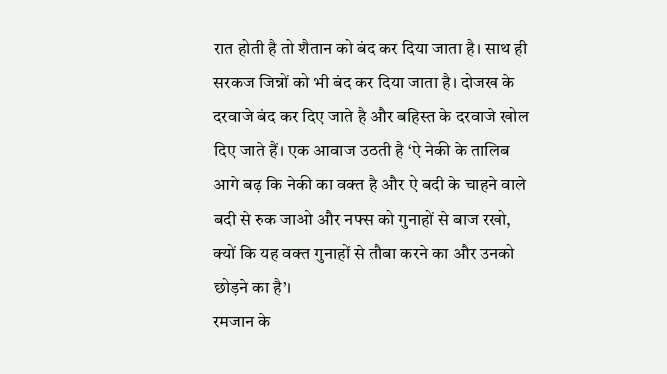रात होती है तो शैतान को बंद कर दिया जाता है। साथ ही सरकज जिन्नों को भी बंद कर दिया जाता है। दोजख के दरवाजे बंद कर दिए जाते है और बहिस्त के दरवाजे खोल दिए जाते हैं। एक आवाज उठती है ‘ऐ नेकी के तालिब आगे बढ़ कि नेकी का वक्त है और ऐ बदी के चाहने वाले बदी से रुक जाओ और नफ्स को गुनाहों से बाज रखो, क्यों कि यह वक्त गुनाहों से तौबा करने का और उनको छोड़ने का है’।
रमजान के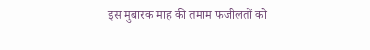इस मुबारक माह की तमाम फजीलतों को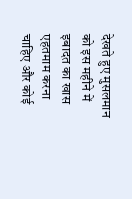देखते हुए मुसलमान को इस महीने में इबादत का खास एहतमाम करना चाहिए और कोई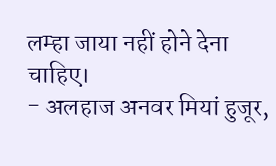लम्हा जाया नहीं होने देना चाहिए।
- अलहाज अनवर मियां हुजूर,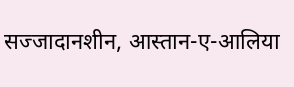सज्जादानशीन, आस्तान-ए-आलिया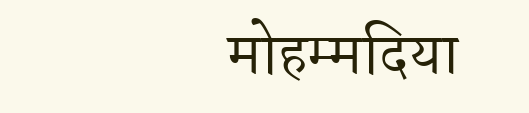मोहम्मदिया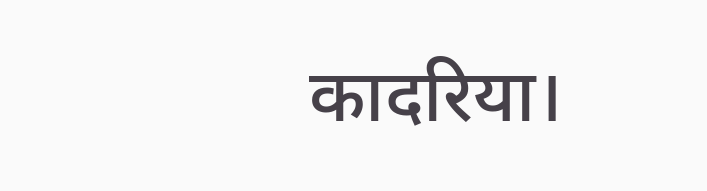कादरिया।